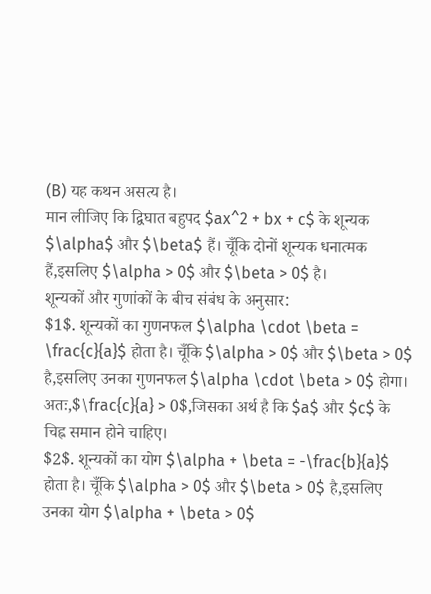(B) यह कथन असत्य है।
मान लीजिए कि द्विघात बहुपद $ax^2 + bx + c$ के शून्यक $\alpha$ और $\beta$ हैं। चूँकि दोनों शून्यक धनात्मक हैं,इसलिए $\alpha > 0$ और $\beta > 0$ है।
शून्यकों और गुणांकों के बीच संबंध के अनुसार:
$1$. शून्यकों का गुणनफल $\alpha \cdot \beta = \frac{c}{a}$ होता है। चूँकि $\alpha > 0$ और $\beta > 0$ है,इसलिए उनका गुणनफल $\alpha \cdot \beta > 0$ होगा। अतः,$\frac{c}{a} > 0$,जिसका अर्थ है कि $a$ और $c$ के चिह्न समान होने चाहिए।
$2$. शून्यकों का योग $\alpha + \beta = -\frac{b}{a}$ होता है। चूँकि $\alpha > 0$ और $\beta > 0$ है,इसलिए उनका योग $\alpha + \beta > 0$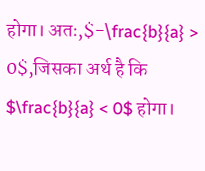होगा। अतः,$-\frac{b}{a} > 0$,जिसका अर्थ है कि $\frac{b}{a} < 0$ होगा।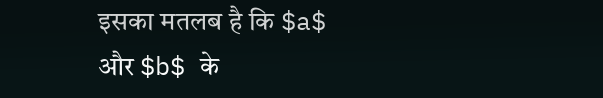इसका मतलब है कि $a$ और $b$ के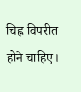चिह्न विपरीत होने चाहिए।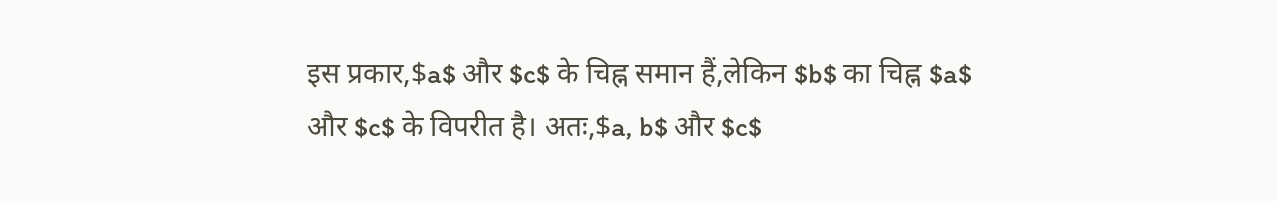इस प्रकार,$a$ और $c$ के चिह्न समान हैं,लेकिन $b$ का चिह्न $a$ और $c$ के विपरीत है। अतः,$a, b$ और $c$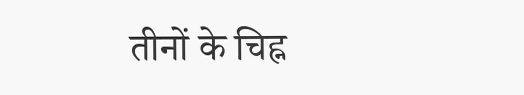तीनों के चिह्न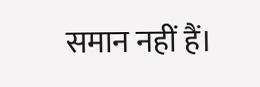समान नहीं हैं।